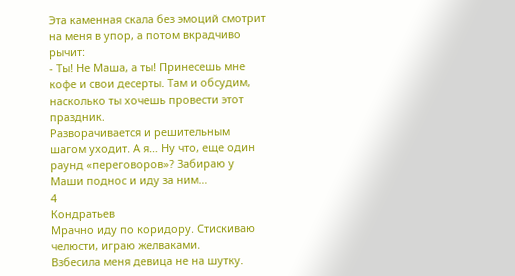Эта каменная скала без эмоций смотрит на меня в упор, а потом вкрадчиво рычит:
- Ты! Не Маша, а ты! Принесешь мне кофе и свои десерты. Там и обсудим, насколько ты хочешь провести этот праздник.
Разворачивается и решительным шагом уходит. А я… Ну что, еще один раунд «переговоров»? Забираю у Маши поднос и иду за ним…
4
Кондратьев
Мрачно иду по коридору. Стискиваю челюсти, играю желваками.
Взбесила меня девица не на шутку.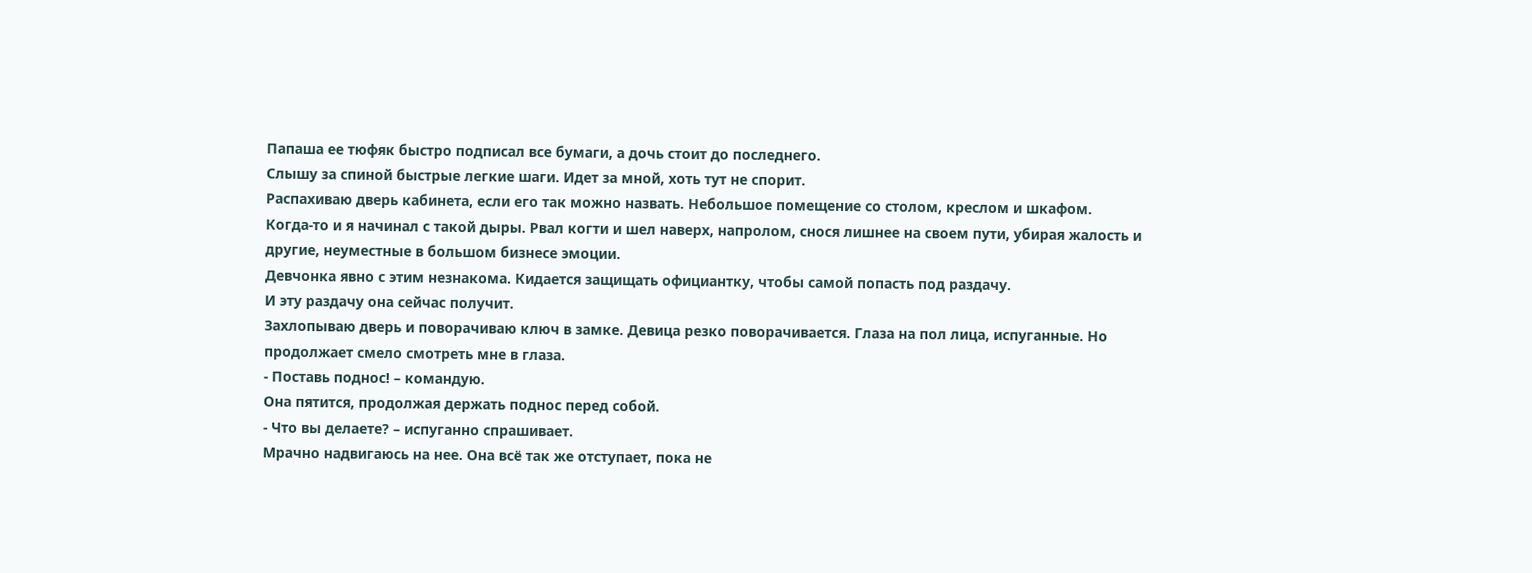Папаша ее тюфяк быстро подписал все бумаги, а дочь стоит до последнего.
Слышу за спиной быстрые легкие шаги. Идет за мной, хоть тут не спорит.
Распахиваю дверь кабинета, если его так можно назвать. Небольшое помещение со столом, креслом и шкафом.
Когда-то и я начинал с такой дыры. Рвал когти и шел наверх, напролом, снося лишнее на своем пути, убирая жалость и другие, неуместные в большом бизнесе эмоции.
Девчонка явно с этим незнакома. Кидается защищать официантку, чтобы самой попасть под раздачу.
И эту раздачу она сейчас получит.
Захлопываю дверь и поворачиваю ключ в замке. Девица резко поворачивается. Глаза на пол лица, испуганные. Но продолжает смело смотреть мне в глаза.
- Поставь поднос! – командую.
Она пятится, продолжая держать поднос перед собой.
- Что вы делаете? – испуганно спрашивает.
Мрачно надвигаюсь на нее. Она всё так же отступает, пока не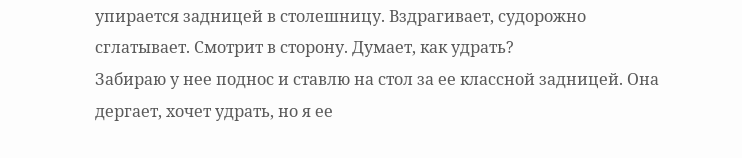упирается задницей в столешницу. Вздрагивает, судорожно сглатывает. Смотрит в сторону. Думает, как удрать?
Забираю у нее поднос и ставлю на стол за ее классной задницей. Она дергает, хочет удрать, но я ее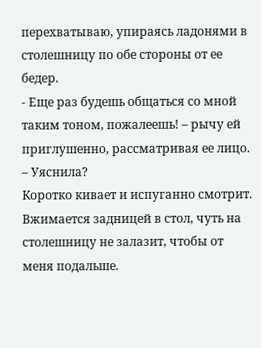перехватываю, упираясь ладонями в столешницу по обе стороны от ее бедер.
- Еще раз будешь общаться со мной таким тоном, пожалеешь! – рычу ей приглушенно, рассматривая ее лицо. – Уяснила?
Коротко кивает и испуганно смотрит. Вжимается задницей в стол, чуть на столешницу не залазит, чтобы от меня подальше.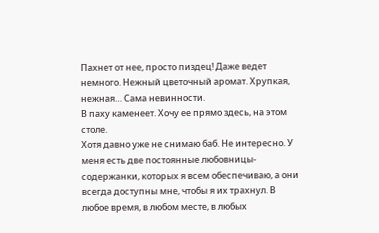Пахнет от нее, просто пиздец! Даже ведет немного. Нежный цветочный аромат. Хрупкая, нежная… Сама невинности.
В паху каменеет. Хочу ее прямо здесь, на этом столе.
Хотя давно уже не снимаю баб. Не интересно. У меня есть две постоянные любовницы-содержанки, которых я всем обеспечиваю, а они всегда доступны мне, чтобы я их трахнул. В любое время, в любом месте, в любых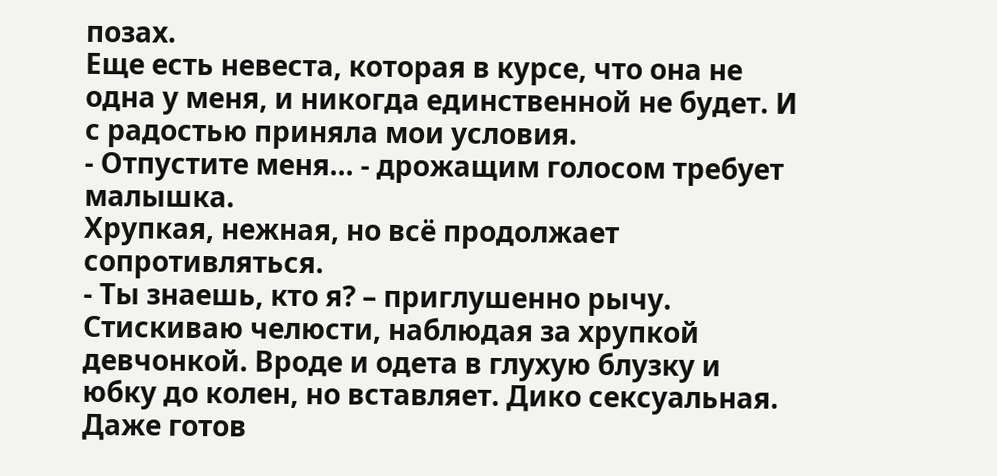позах.
Еще есть невеста, которая в курсе, что она не одна у меня, и никогда единственной не будет. И с радостью приняла мои условия.
- Отпустите меня… - дрожащим голосом требует малышка.
Хрупкая, нежная, но всё продолжает сопротивляться.
- Ты знаешь, кто я? – приглушенно рычу.
Стискиваю челюсти, наблюдая за хрупкой девчонкой. Вроде и одета в глухую блузку и юбку до колен, но вставляет. Дико сексуальная.
Даже готов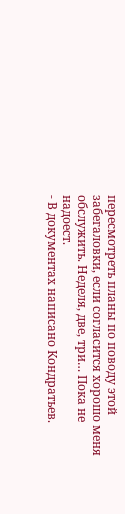пересмотреть планы по поводу этой забегаловки, если согласится хорошо меня обслужить. Неделя, две, три… Пока не надоест.
- В документах написано Кондратьев.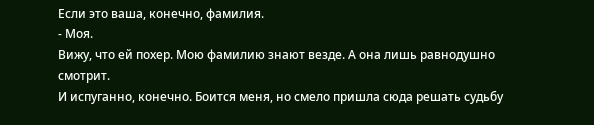Если это ваша, конечно, фамилия.
- Моя.
Вижу, что ей похер. Мою фамилию знают везде. А она лишь равнодушно смотрит.
И испуганно, конечно. Боится меня, но смело пришла сюда решать судьбу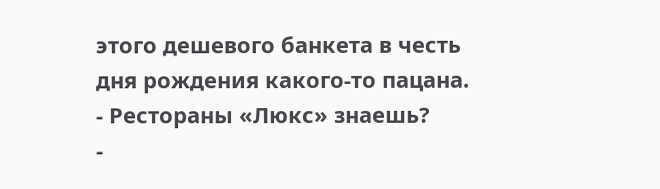этого дешевого банкета в честь дня рождения какого-то пацана.
- Рестораны «Люкс» знаешь?
-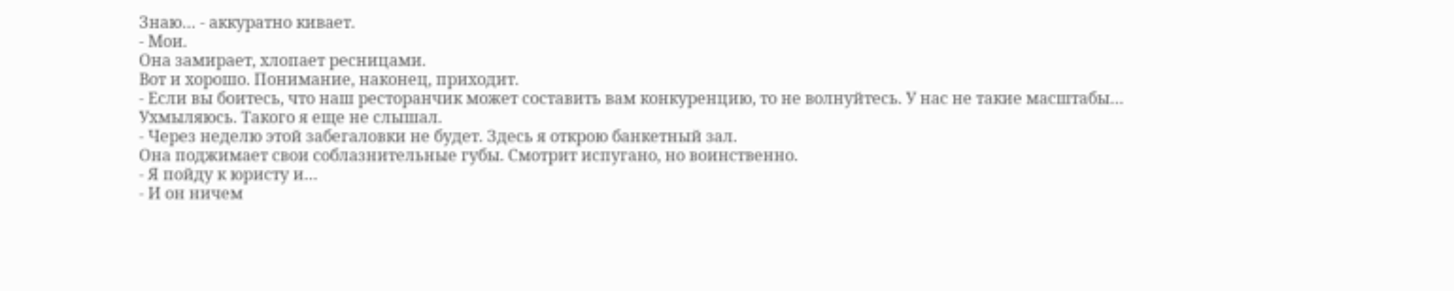Знаю… - аккуратно кивает.
- Мои.
Она замирает, хлопает ресницами.
Вот и хорошо. Понимание, наконец, приходит.
- Если вы боитесь, что наш ресторанчик может составить вам конкуренцию, то не волнуйтесь. У нас не такие масштабы…
Ухмыляюсь. Такого я еще не слышал.
- Через неделю этой забегаловки не будет. Здесь я открою банкетный зал.
Она поджимает свои соблазнительные губы. Смотрит испугано, но воинственно.
- Я пойду к юристу и…
- И он ничем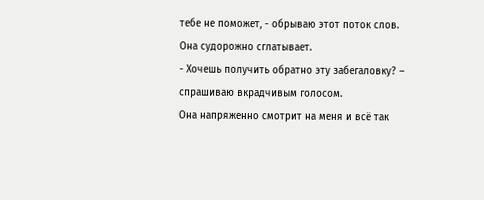тебе не поможет, - обрываю этот поток слов.
Она судорожно сглатывает.
- Хочешь получить обратно эту забегаловку? – спрашиваю вкрадчивым голосом.
Она напряженно смотрит на меня и всё так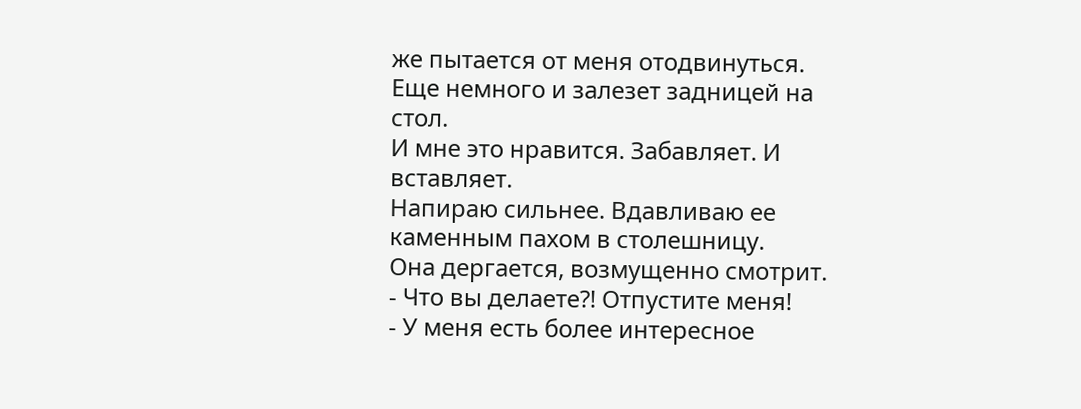же пытается от меня отодвинуться. Еще немного и залезет задницей на стол.
И мне это нравится. Забавляет. И вставляет.
Напираю сильнее. Вдавливаю ее каменным пахом в столешницу.
Она дергается, возмущенно смотрит.
- Что вы делаете?! Отпустите меня!
- У меня есть более интересное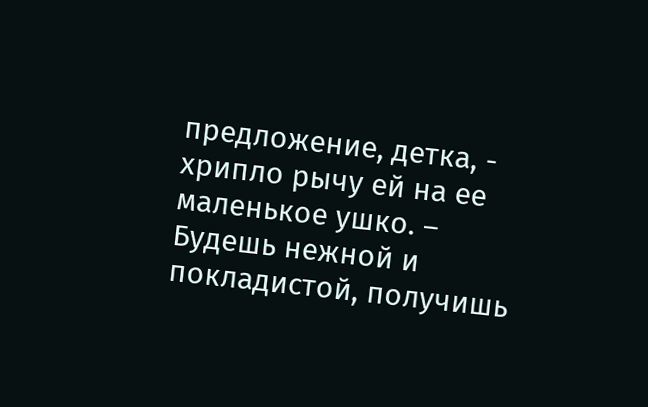предложение, детка, - хрипло рычу ей на ее маленькое ушко. – Будешь нежной и покладистой, получишь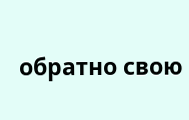обратно свою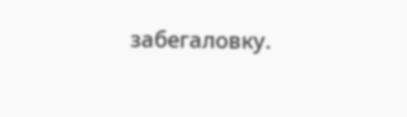забегаловку.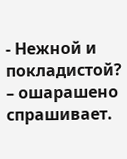- Нежной и покладистой? – ошарашено спрашивает.